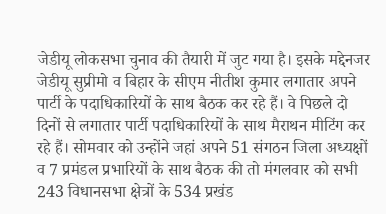जेडीयू लोकसभा चुनाव की तैयारी में जुट गया है। इसके मद्देनजर जेडीयू सुप्रीमो व बिहार के सीएम नीतीश कुमार लगातार अपने पार्टी के पदाधिकारियों के साथ बैठक कर रहे हैं। वे पिछले दो दिनों से लगातार पार्टी पदाधिकारियों के साथ मैराथन मीटिंग कर रहे हैं। सोमवार को उन्होंने जहां अपने 51 संगठन जिला अध्यक्षों व 7 प्रमंडल प्रभारियों के साथ बैठक की तो मंगलवार को सभी 243 विधानसभा क्षेत्रों के 534 प्रखंड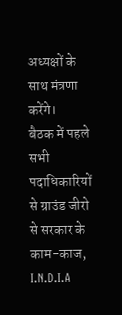अध्यक्षों के साथ मंत्रणा करेंगे।
बैठक में पहले सभी पदाधिकारियों से ग्राउंड जीरो से सरकार के काम-काज, I.N.D.I.A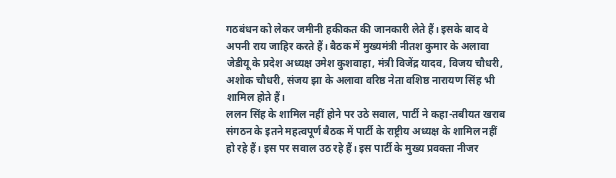गठबंधन को लेकर जमीनी हकीकत की जानकारी लेते हैं। इसके बाद वे अपनी राय जाहिर करते हैं। बैठक में मुख्यमंत्री नीतश कुमार के अलावा जेडीयू के प्रदेश अध्यक्ष उमेश कुशवाहा, मंत्री विजेंद्र यादव, विजय चौधरी, अशोक चौधरी, संजय झा के अलावा वरिष्ठ नेता वशिष्ठ नारायण सिंह भी शामिल होते हैं।
ललन सिंह के शामिल नहीं होने पर उठे सवाल, पार्टी ने कहा-तबीयत खराब
संगठन के इतने महत्वपूर्ण बैठक में पार्टी के राष्ट्रीय अध्यक्ष के शामिल नहीं हो रहे हैं। इस पर सवाल उठ रहे हैं। इस पार्टी के मुख्य प्रवक्ता नीजर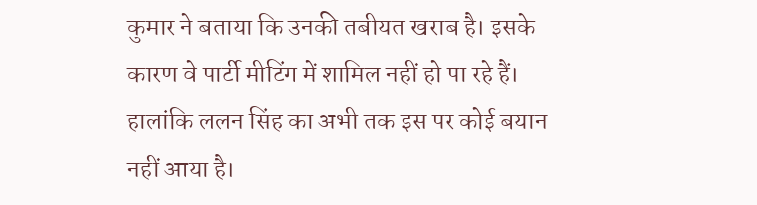कुमार ने बताया कि उनकी तबीयत खराब है। इसके कारण वे पार्टी मीटिंग में शामिल नहीं हो पा रहे हैं। हालांकि ललन सिंह का अभी तक इस पर कोई बयान नहीं आया है।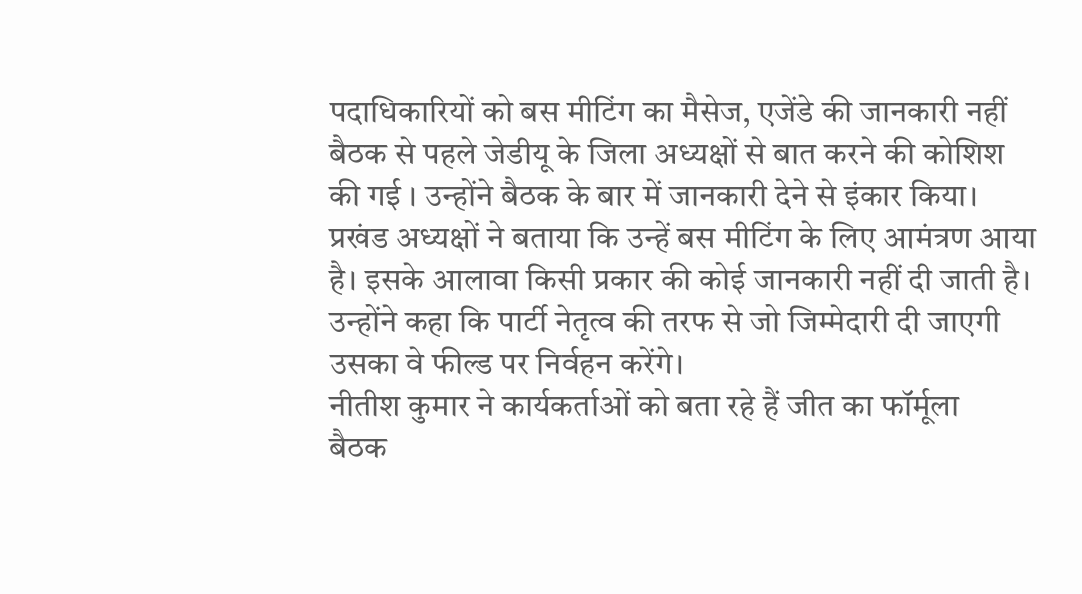पदाधिकारियों को बस मीटिंग का मैसेज, एजेंडे की जानकारी नहीं
बैठक से पहले जेडीयू के जिला अध्यक्षों से बात करने की कोशिश की गई । उन्होंने बैठक के बार में जानकारी देने से इंकार किया। प्रखंड अध्यक्षों ने बताया कि उन्हें बस मीटिंग के लिए आमंत्रण आया है। इसके आलावा किसी प्रकार की कोई जानकारी नहीं दी जाती है। उन्होंने कहा कि पार्टी नेतृत्व की तरफ से जो जिम्मेदारी दी जाएगी उसका वे फील्ड पर निर्वहन करेंगे।
नीतीश कुमार ने कार्यकर्ताओं को बता रहे हैं जीत का फॉर्मूला
बैठक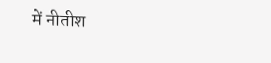में नीतीश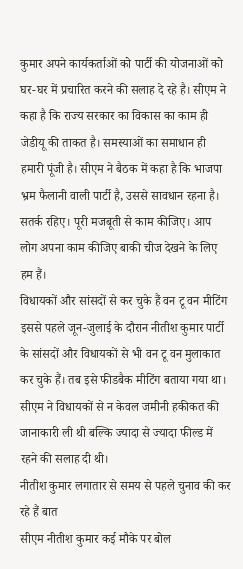कुमार अपने कार्यकर्ताओं को पार्टी की योजनाओं को घर-घर में प्रचारित करने की सलाह दे रहे है। सीएम ने कहा है कि राज्य सरकार का विकास का काम ही जेडीयू की ताकत है। समस्याओं का समाधान ही हमारी पूंजी है। सीएम ने बैठक में कहा है कि भाजपा भ्रम फैलानी वाली पार्टी है, उससे सावधान रहना है। सतर्क रहिए। पूरी मजबूती से काम कीजिए। आप लोग अपना काम कीजिए बाकी चीज देखने के लिए हम हैं।
विधायकों और सांसदों से कर चुके हैं वन टू वन मीटिंग
इससे पहले जून-जुलाई के दौरान नीतीश कुमार पार्टी के सांसदों और विधायकों से भी वन टू वन मुलाकात कर चुके हैं। तब इसे फीडबैक मीटिंग बताया गया था। सीएम ने विधायकों से न केवल जमीनी हकीकत की जानाकारी ली थी बल्कि ज्यादा से ज्यादा फील्ड में रहने की सलाह दी थी।
नीतीश कुमार लगातार से समय से पहले चुनाव की कर रहे हैं बात
सीएम नीतीश कुमार कई मौके पर बोल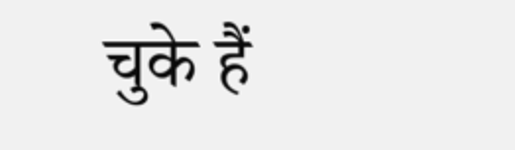चुके हैं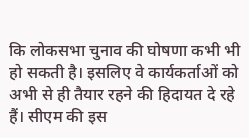कि लोकसभा चुनाव की घोषणा कभी भी हो सकती है। इसलिए वे कार्यकर्ताओं को अभी से ही तैयार रहने की हिदायत दे रहे हैं। सीएम की इस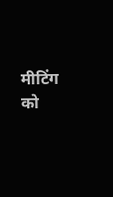मीटिंग को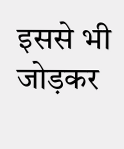इससे भी जोड़कर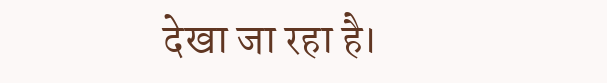देखा जा रहा है।